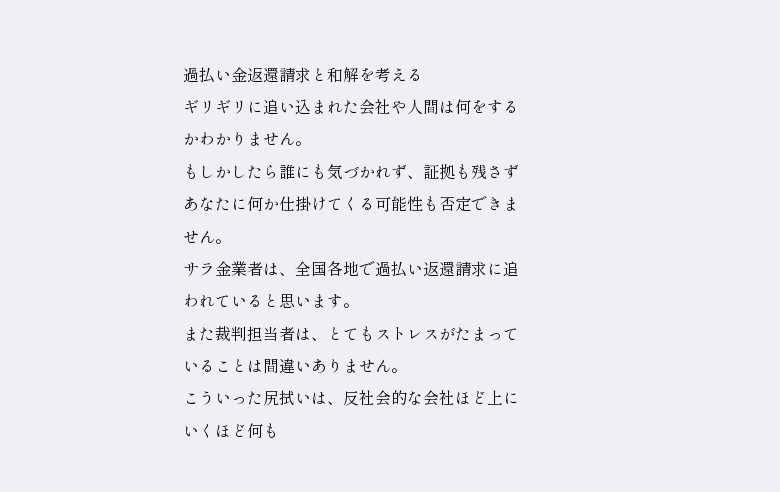過払い金返還請求と和解を考える
ギリギリに追い込まれた会社や人間は何をするかわかりません。
もしかしたら誰にも気づかれず、証拠も残さずあなたに何か仕掛けてくる可能性も否定できません。
サラ金業者は、全国各地で過払い返還請求に追われていると思います。
また裁判担当者は、とてもストレスがたまっていることは間違いありません。
こういった尻拭いは、反社会的な会社ほど上にいくほど何も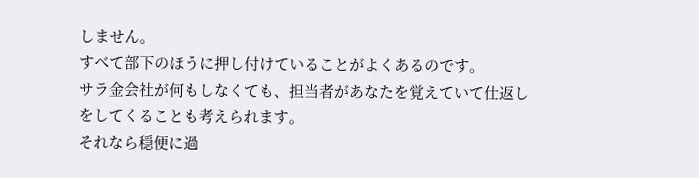しません。
すべて部下のほうに押し付けていることがよくあるのです。
サラ金会社が何もしなくても、担当者があなたを覚えていて仕返しをしてくることも考えられます。
それなら穏便に過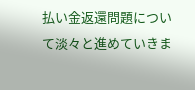払い金返還問題について淡々と進めていきま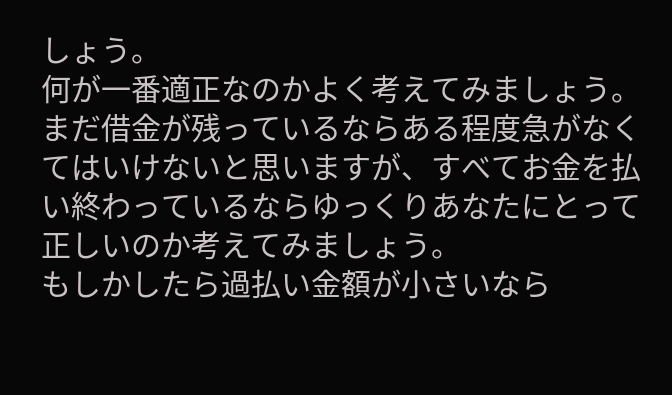しょう。
何が一番適正なのかよく考えてみましょう。
まだ借金が残っているならある程度急がなくてはいけないと思いますが、すべてお金を払い終わっているならゆっくりあなたにとって正しいのか考えてみましょう。
もしかしたら過払い金額が小さいなら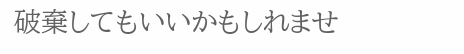破棄してもいいかもしれませ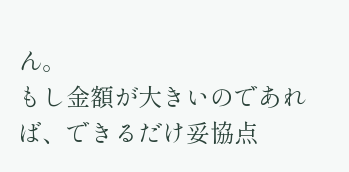ん。
もし金額が大きいのであれば、できるだけ妥協点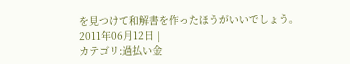を見つけて和解書を作ったほうがいいでしょう。
2011年06月12日 |
カテゴリ:過払い金